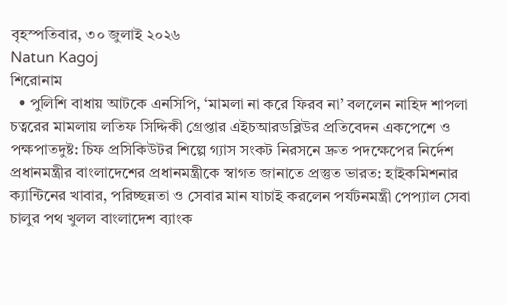বৃহস্পতিবার, ৩০ জুলাই ২০২৬
Natun Kagoj
শিরোনাম
  • পুলিশি বাধায় আটকে এনসিপি, ‘মামলা না করে ফিরব না’ বললেন নাহিদ শাপলা চত্বরের মামলায় লতিফ সিদ্দিকী গ্রেপ্তার এইচআরডব্লিউর প্রতিবেদন একপেশে ও পক্ষপাতদুষ্ট: চিফ প্রসিকিউটর শিল্পে গ্যাস সংকট নিরসনে দ্রুত পদক্ষেপের নির্দেশ প্রধানমন্ত্রীর বাংলাদেশের প্রধানমন্ত্রীকে স্বাগত জানাতে প্রস্তুত ভারত: হাইকমিশনার ক্যান্টিনের খাবার, পরিচ্ছন্নতা ও সেবার মান যাচাই করলেন পর্যটনমন্ত্রী পেপ্যাল সেবা চালুর পথ খুলল বাংলাদেশ ব্যাংক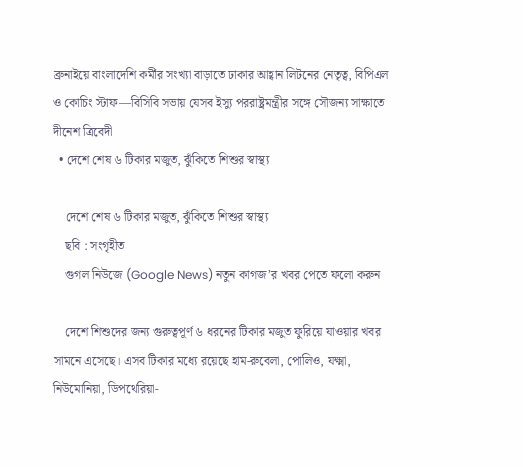ব্রুনাইয়ে বাংলাদেশি কর্মীর সংখ্যা বাড়াতে ঢাকার আহ্বান লিটনের নেতৃত্ব, বিপিএল ও কোচিং স্টাফ—বিসিবি সভায় যেসব ইস্যু পররাষ্ট্রমন্ত্রীর সঙ্গে সৌজন্য সাক্ষাতে দীনেশ ত্রিবেদী
  • দেশে শেষ ৬ টিকার মজুত, ঝুঁকিতে শিশুর স্বাস্থ্য

    দেশে শেষ ৬ টিকার মজুত, ঝুঁকিতে শিশুর স্বাস্থ্য
    ছবি : সংগৃহীত
    গুগল নিউজে (Google News) নতুন কাগজ’র খবর পেতে ফলো করুন

    দেশে শিশুদের জন্য গুরুত্বপূর্ণ ৬ ধরনের টিকার মজুত ফুরিয়ে যাওয়ার খবর সামনে এসেছে। এসব টিকার মধ্যে রয়েছে হাম-রুবেলা, পোলিও, যক্ষ্মা, নিউমোনিয়া, ডিপথেরিয়া-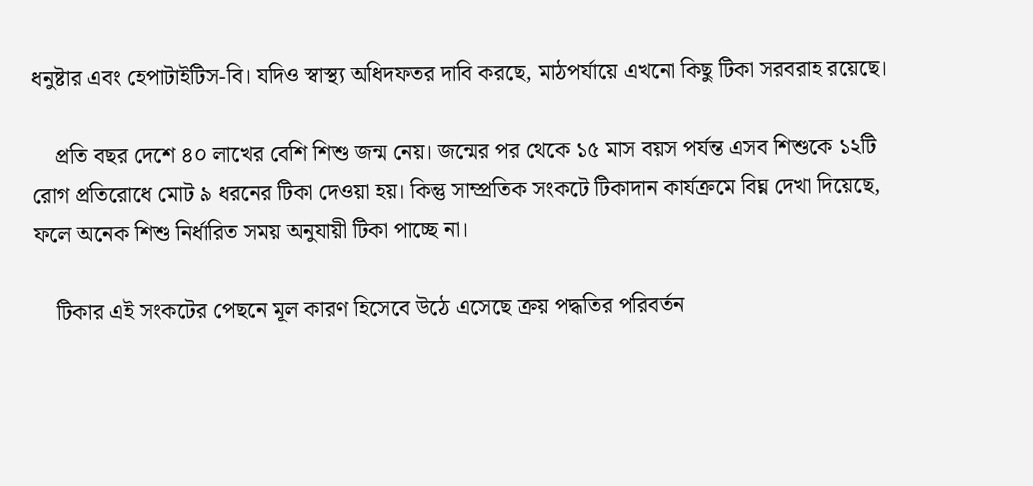ধনুষ্টার এবং হেপাটাইটিস-বি। যদিও স্বাস্থ্য অধিদফতর দাবি করছে, মাঠপর্যায়ে এখনো কিছু টিকা সরবরাহ রয়েছে।

    প্রতি বছর দেশে ৪০ লাখের বেশি শিশু জন্ম নেয়। জন্মের পর থেকে ১৫ মাস বয়স পর্যন্ত এসব শিশুকে ১২টি রোগ প্রতিরোধে মোট ৯ ধরনের টিকা দেওয়া হয়। কিন্তু সাম্প্রতিক সংকটে টিকাদান কার্যক্রমে বিঘ্ন দেখা দিয়েছে, ফলে অনেক শিশু নির্ধারিত সময় অনুযায়ী টিকা পাচ্ছে না।

    টিকার এই সংকটের পেছনে মূল কারণ হিসেবে উঠে এসেছে ক্রয় পদ্ধতির পরিবর্তন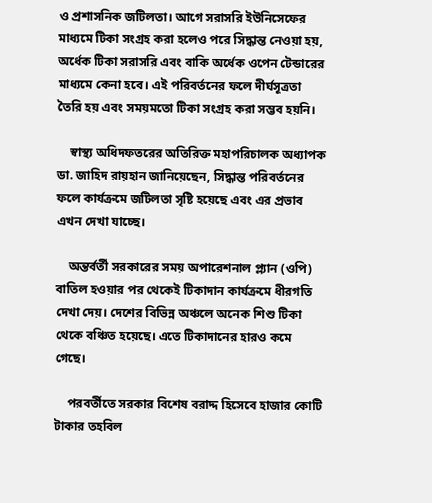ও প্রশাসনিক জটিলতা। আগে সরাসরি ইউনিসেফের মাধ্যমে টিকা সংগ্রহ করা হলেও পরে সিদ্ধান্ত নেওয়া হয়, অর্ধেক টিকা সরাসরি এবং বাকি অর্ধেক ওপেন টেন্ডারের মাধ্যমে কেনা হবে। এই পরিবর্তনের ফলে দীর্ঘসূত্রতা তৈরি হয় এবং সময়মতো টিকা সংগ্রহ করা সম্ভব হয়নি।

    স্বাস্থ্য অধিদফতরের অতিরিক্ত মহাপরিচালক অধ্যাপক ডা. জাহিদ রায়হান জানিয়েছেন, সিদ্ধান্ত পরিবর্তনের ফলে কার্যক্রমে জটিলতা সৃষ্টি হয়েছে এবং এর প্রভাব এখন দেখা যাচ্ছে।

    অন্তর্বর্তী সরকারের সময় অপারেশনাল প্ল্যান (ওপি) বাতিল হওয়ার পর থেকেই টিকাদান কার্যক্রমে ধীরগতি দেখা দেয়। দেশের বিভিন্ন অঞ্চলে অনেক শিশু টিকা থেকে বঞ্চিত হয়েছে। এতে টিকাদানের হারও কমে গেছে।

    পরবর্তীতে সরকার বিশেষ বরাদ্দ হিসেবে হাজার কোটি টাকার তহবিল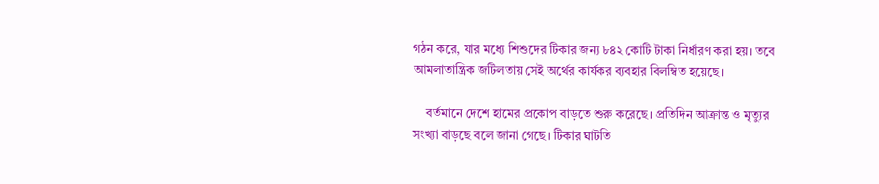গঠন করে, যার মধ্যে শিশুদের টিকার জন্য ৮৪২ কোটি টাকা নির্ধারণ করা হয়। তবে আমলাতান্ত্রিক জটিলতায় সেই অর্থের কার্যকর ব্যবহার বিলম্বিত হয়েছে।

    বর্তমানে দেশে হামের প্রকোপ বাড়তে শুরু করেছে। প্রতিদিন আক্রান্ত ও মৃত্যুর সংখ্যা বাড়ছে বলে জানা গেছে। টিকার ঘাটতি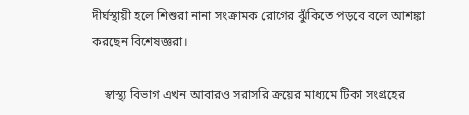দীর্ঘস্থায়ী হলে শিশুরা নানা সংক্রামক রোগের ঝুঁকিতে পড়বে বলে আশঙ্কা করছেন বিশেষজ্ঞরা।

    স্বাস্থ্য বিভাগ এখন আবারও সরাসরি ক্রয়ের মাধ্যমে টিকা সংগ্রহের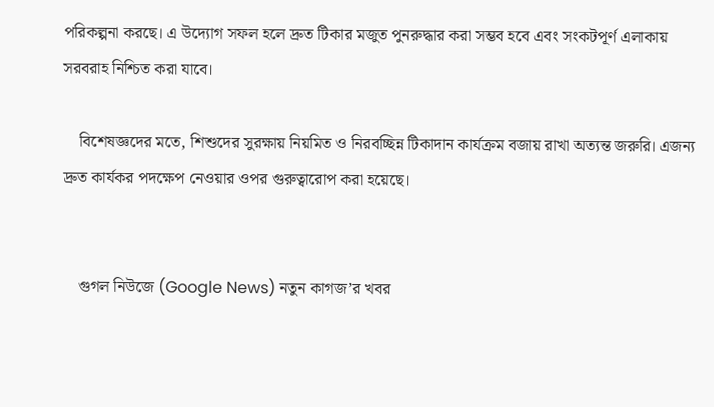পরিকল্পনা করছে। এ উদ্যোগ সফল হলে দ্রুত টিকার মজুত পুনরুদ্ধার করা সম্ভব হবে এবং সংকটপূর্ণ এলাকায় সরবরাহ নিশ্চিত করা যাবে।

    বিশেষজ্ঞদের মতে, শিশুদের সুরক্ষায় নিয়মিত ও নিরবচ্ছিন্ন টিকাদান কার্যক্রম বজায় রাখা অত্যন্ত জরুরি। এজন্য দ্রুত কার্যকর পদক্ষেপ নেওয়ার ওপর গুরুত্বারোপ করা হয়েছে।


    গুগল নিউজে (Google News) নতুন কাগজ’র খবর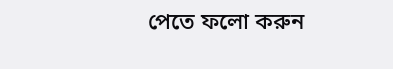পেতে ফলো করুন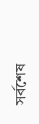সর্বশেষ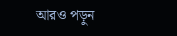আরও পড়ুন